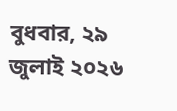বুধবার, ২৯ জুলাই ২০২৬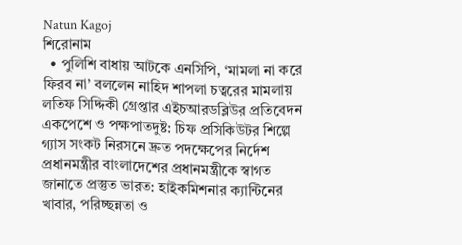Natun Kagoj
শিরোনাম
  • পুলিশি বাধায় আটকে এনসিপি, ‘মামলা না করে ফিরব না’ বললেন নাহিদ শাপলা চত্বরের মামলায় লতিফ সিদ্দিকী গ্রেপ্তার এইচআরডব্লিউর প্রতিবেদন একপেশে ও পক্ষপাতদুষ্ট: চিফ প্রসিকিউটর শিল্পে গ্যাস সংকট নিরসনে দ্রুত পদক্ষেপের নির্দেশ প্রধানমন্ত্রীর বাংলাদেশের প্রধানমন্ত্রীকে স্বাগত জানাতে প্রস্তুত ভারত: হাইকমিশনার ক্যান্টিনের খাবার, পরিচ্ছন্নতা ও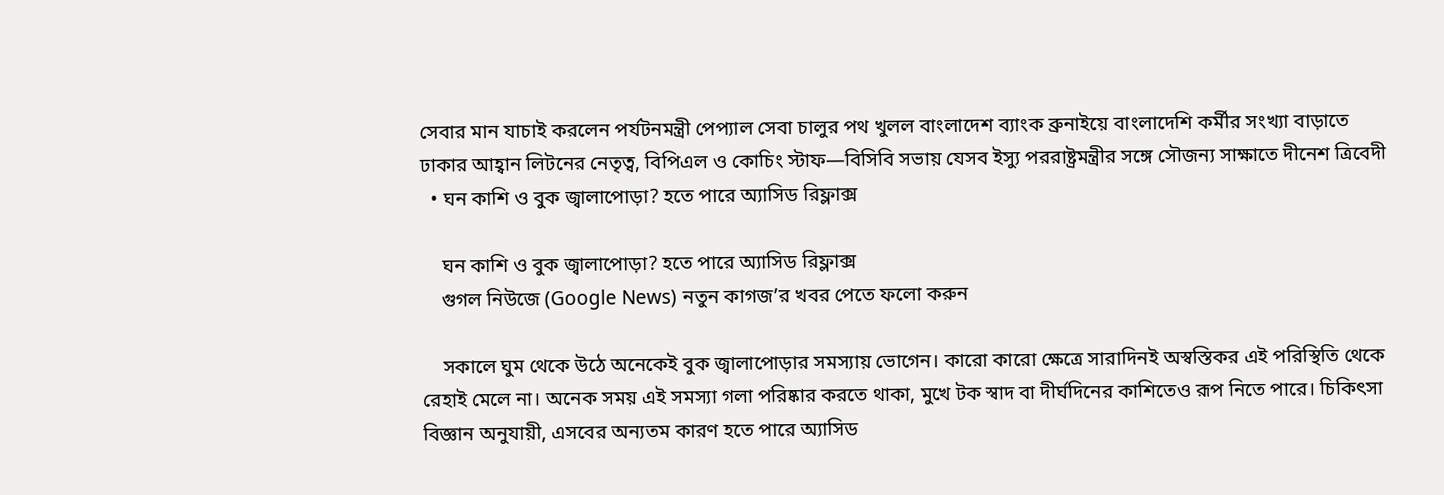সেবার মান যাচাই করলেন পর্যটনমন্ত্রী পেপ্যাল সেবা চালুর পথ খুলল বাংলাদেশ ব্যাংক ব্রুনাইয়ে বাংলাদেশি কর্মীর সংখ্যা বাড়াতে ঢাকার আহ্বান লিটনের নেতৃত্ব, বিপিএল ও কোচিং স্টাফ—বিসিবি সভায় যেসব ইস্যু পররাষ্ট্রমন্ত্রীর সঙ্গে সৌজন্য সাক্ষাতে দীনেশ ত্রিবেদী
  • ঘন কাশি ও বুক জ্বালাপোড়া? হতে পারে অ্যাসিড রিফ্লাক্স

    ঘন কাশি ও বুক জ্বালাপোড়া? হতে পারে অ্যাসিড রিফ্লাক্স
    গুগল নিউজে (Google News) নতুন কাগজ’র খবর পেতে ফলো করুন

    সকালে ঘুম থেকে উঠে অনেকেই বুক জ্বালাপোড়ার সমস্যায় ভোগেন। কারো কারো ক্ষেত্রে সারাদিনই অস্বস্তিকর এই পরিস্থিতি থেকে রেহাই মেলে না। অনেক সময় এই সমস্যা গলা পরিষ্কার করতে থাকা, মুখে টক স্বাদ বা দীর্ঘদিনের কাশিতেও রূপ নিতে পারে। চিকিৎসা বিজ্ঞান অনুযায়ী, এসবের অন্যতম কারণ হতে পারে অ্যাসিড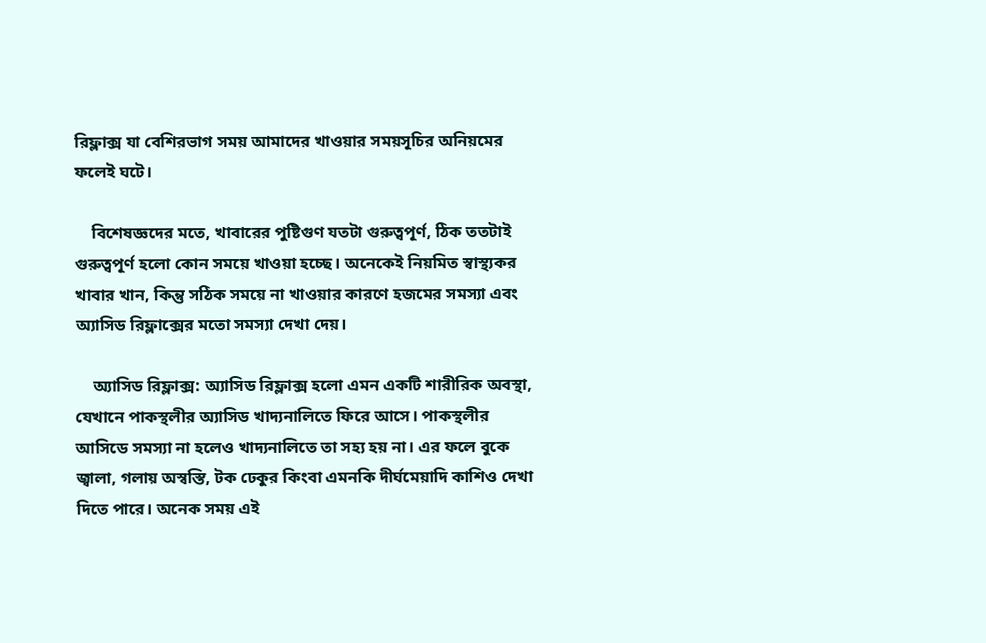রিফ্লাক্স যা বেশিরভাগ সময় আমাদের খাওয়ার সময়সূচির অনিয়মের ফলেই ঘটে।

    বিশেষজ্ঞদের মতে, খাবারের পুষ্টিগুণ যতটা গুরুত্বপূর্ণ, ঠিক ততটাই গুরুত্বপূর্ণ হলো কোন সময়ে খাওয়া হচ্ছে। অনেকেই নিয়মিত স্বাস্থ্যকর খাবার খান, কিন্তু সঠিক সময়ে না খাওয়ার কারণে হজমের সমস্যা এবং অ্যাসিড রিফ্লাক্সের মতো সমস্যা দেখা দেয়।

    অ্যাসিড রিফ্লাক্স: অ্যাসিড রিফ্লাক্স হলো এমন একটি শারীরিক অবস্থা, যেখানে পাকস্থলীর অ্যাসিড খাদ্যনালিতে ফিরে আসে। পাকস্থলীর আসিডে সমস্যা না হলেও খাদ্যনালিতে তা সহ্য হয় না। এর ফলে বুকে জ্বালা, গলায় অস্বস্তি, টক ঢেকুর কিংবা এমনকি দীর্ঘমেয়াদি কাশিও দেখা দিতে পারে। অনেক সময় এই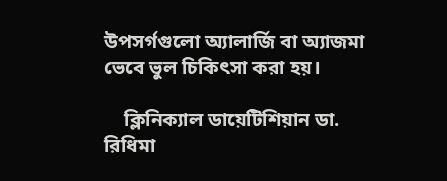উপসর্গগুলো অ্যালার্জি বা অ্যাজমা ভেবে ভুল চিকিৎসা করা হয়।

    ক্লিনিক্যাল ডায়েটিশিয়ান ডা. রিধিমা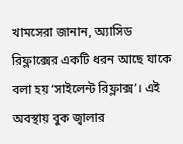খামসেরা জানান, অ্যাসিড রিফ্লাক্সের একটি ধরন আছে যাকে বলা হয় ‘সাইলেন্ট রিফ্লাক্স’। এই অবস্থায় বুক জ্বালার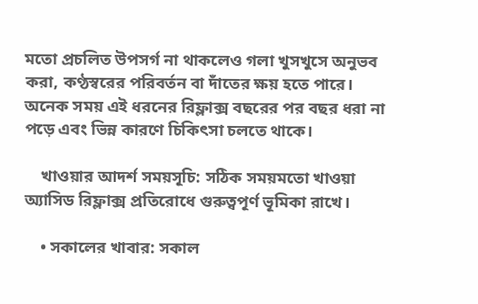মতো প্রচলিত উপসর্গ না থাকলেও গলা খুসখুসে অনুভব করা, কণ্ঠস্বরের পরিবর্তন বা দাঁতের ক্ষয় হতে পারে। অনেক সময় এই ধরনের রিফ্লাক্স বছরের পর বছর ধরা না পড়ে এবং ভিন্ন কারণে চিকিৎসা চলতে থাকে।

    খাওয়ার আদর্শ সময়সূচি: সঠিক সময়মতো খাওয়া অ্যাসিড রিফ্লাক্স প্রতিরোধে গুরুত্বপূর্ণ ভূমিকা রাখে।

    • সকালের খাবার: সকাল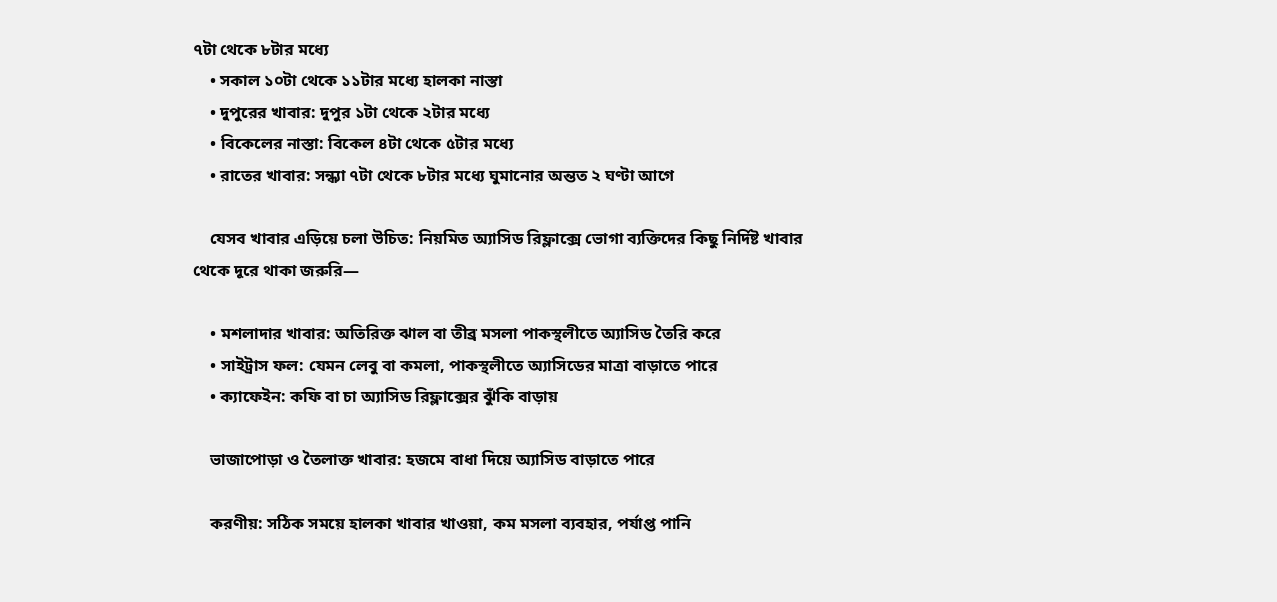৭টা থেকে ৮টার মধ্যে
    • সকাল ১০টা থেকে ১১টার মধ্যে হালকা নাস্তা
    • দুপুরের খাবার: দুপুর ১টা থেকে ২টার মধ্যে
    • বিকেলের নাস্তা: বিকেল ৪টা থেকে ৫টার মধ্যে
    • রাতের খাবার: সন্ধ্যা ৭টা থেকে ৮টার মধ্যে ঘুমানোর অন্তত ২ ঘণ্টা আগে

    যেসব খাবার এড়িয়ে চলা উচিত: নিয়মিত অ্যাসিড রিফ্লাক্সে ভোগা ব্যক্তিদের কিছু নির্দিষ্ট খাবার থেকে দূরে থাকা জরুরি—

    • মশলাদার খাবার: অতিরিক্ত ঝাল বা তীব্র মসলা পাকস্থলীতে অ্যাসিড তৈরি করে
    • সাইট্রাস ফল: যেমন লেবু বা কমলা, পাকস্থলীতে অ্যাসিডের মাত্রা বাড়াতে পারে
    • ক্যাফেইন: কফি বা চা অ্যাসিড রিফ্লাক্সের ঝুঁকি বাড়ায়

    ভাজাপোড়া ও তৈলাক্ত খাবার: হজমে বাধা দিয়ে অ্যাসিড বাড়াতে পারে

    করণীয়: সঠিক সময়ে হালকা খাবার খাওয়া, কম মসলা ব্যবহার, পর্যাপ্ত পানি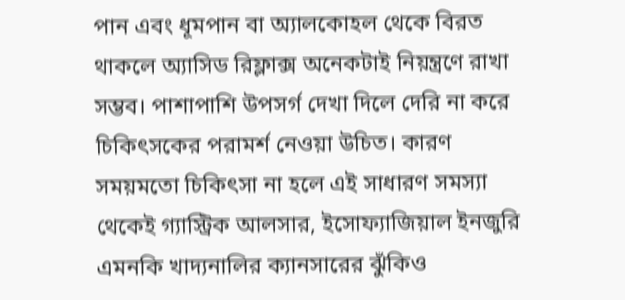পান এবং ধূমপান বা অ্যালকোহল থেকে বিরত থাকলে অ্যাসিড রিফ্লাক্স অনেকটাই নিয়ন্ত্রণে রাখা সম্ভব। পাশাপাশি উপসর্গ দেখা দিলে দেরি না করে চিকিৎসকের পরামর্শ নেওয়া উচিত। কারণ সময়মতো চিকিৎসা না হলে এই সাধারণ সমস্যা থেকেই গ্যাস্ট্রিক আলসার, ইসোফ্যাজিয়াল ইনজুরি এমনকি খাদ্যনালির ক্যানসারের ঝুঁকিও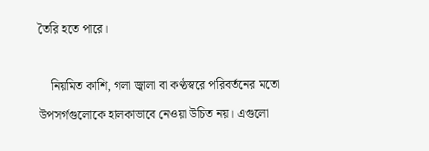তৈরি হতে পারে।

    নিয়মিত কাশি, গলা জ্বালা বা কণ্ঠস্বরে পরিবর্তনের মতো উপসর্গগুলোকে হালকাভাবে নেওয়া উচিত নয়। এগুলো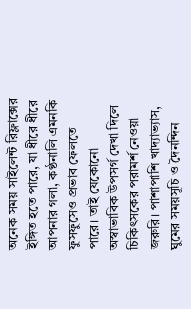অনেক সময় সাইলেন্ট রিফ্লাক্সের ইঙ্গিত হতে পারে, যা ধীরে ধীরে আপনার গলা, কণ্ঠনালি এমনকি ফুসফুসেও প্রভাব ফেলতে পারে। তাই যেকোনো অস্বাভাবিক উপসর্গ দেখা দিলে চিকিৎসকের পরামর্শ নেওয়া জরুরি। পাশাপাশি খাদ্যাভ্যাস, ঘুমের সময়সূচি ও দৈনন্দিন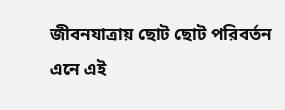জীবনযাত্রায় ছোট ছোট পরিবর্তন এনে এই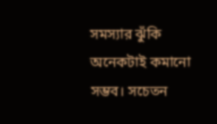সমস্যার ঝুঁকি অনেকটাই কমানো সম্ভব। সচেতন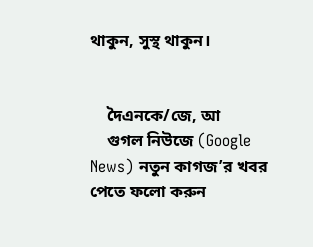থাকুন, সুস্থ থাকুন।


    দৈএনকে/জে, আ
    গুগল নিউজে (Google News) নতুন কাগজ’র খবর পেতে ফলো করুন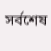সর্বশেষ